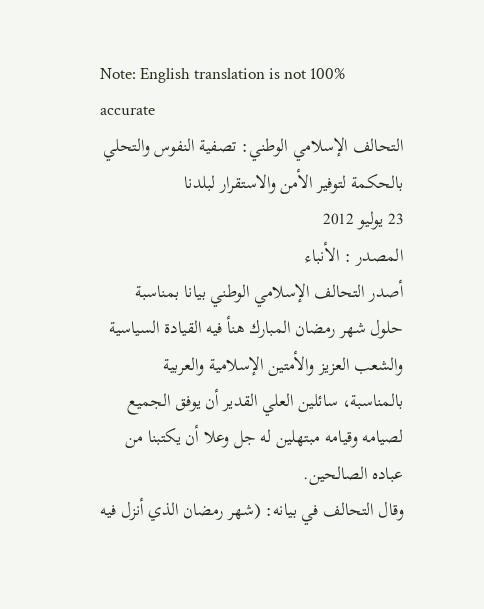Note: English translation is not 100% accurate
التحالف الإسلامي الوطني: تصفية النفوس والتحلي بالحكمة لتوفير الأمن والاستقرار لبلدنا
23 يوليو 2012
المصدر : الأنباء
أصدر التحالف الإسلامي الوطني بيانا بمناسبة حلول شهر رمضان المبارك هنأ فيه القيادة السياسية والشعب العزيز والأمتين الإسلامية والعربية بالمناسبة، سائلين العلي القدير أن يوفق الجميع لصيامه وقيامه مبتهلين له جل وعلا أن يكتبنا من عباده الصالحين.
وقال التحالف في بيانه: (شهر رمضان الذي أنزل فيه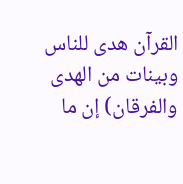القرآن هدى للناس وبينات من الهدى والفرقان) إن ما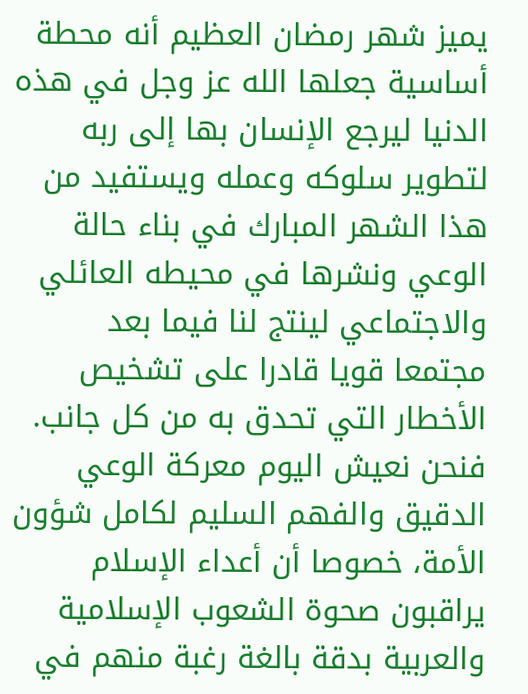يميز شهر رمضان العظيم أنه محطة أساسية جعلها الله عز وجل في هذه الدنيا ليرجع الإنسان بها إلى ربه لتطوير سلوكه وعمله ويستفيد من هذا الشهر المبارك في بناء حالة الوعي ونشرها في محيطه العائلي والاجتماعي لينتج لنا فيما بعد مجتمعا قويا قادرا على تشخيص الأخطار التي تحدق به من كل جانب.
فنحن نعيش اليوم معركة الوعي الدقيق والفهم السليم لكامل شؤون الأمة، خصوصا أن أعداء الإسلام يراقبون صحوة الشعوب الإسلامية والعربية بدقة بالغة رغبة منهم في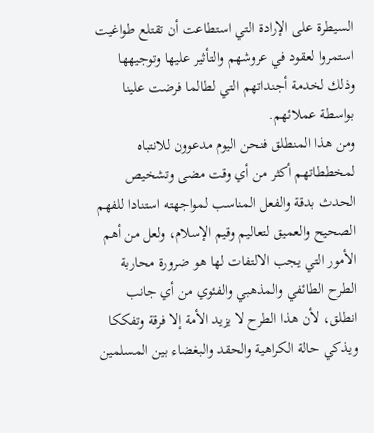السيطرة على الإرادة التي استطاعت أن تقتلع طواغيت استمروا لعقود في عروشهم والتأثير عليها وتوجيهها وذلك لخدمة أجنداتهم التي لطالما فرضت علينا بواسطة عملائهم.
ومن هذا المنطلق فنحن اليوم مدعوون للانتباه لمخططاتهم أكثر من أي وقت مضى وتشخيص الحدث بدقة والفعل المناسب لمواجهته استنادا للفهم الصحيح والعميق لتعاليم وقيم الإسلام، ولعل من أهم الأمور التي يجب الالتفات لها هو ضرورة محاربة الطرح الطائفي والمذهبي والفئوي من أي جانب انطلق، لأن هذا الطرح لا يزيد الأمة إلا فرقة وتفككا ويذكي حالة الكراهية والحقد والبغضاء بين المسلمين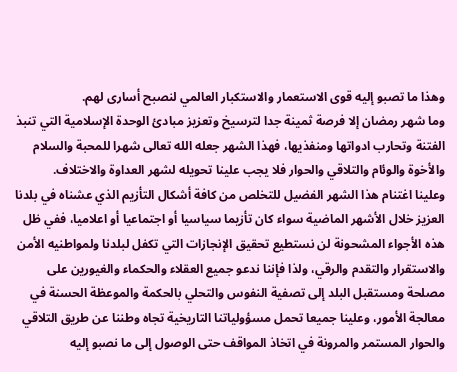وهذا ما تصبو إليه قوى الاستعمار والاستكبار العالمي لنصبح أسارى لهم.
وما شهر رمضان إلا فرصة ثمينة جدا لترسيخ وتعزيز مبادئ الوحدة الإسلامية التي تنبذ الفتنة وتحارب ادواتها ومنفذيها، فهذا الشهر جعله الله تعالى شهرا للمحبة والسلام والأخوة والوئام والتلاقي والحوار فلا يجب علينا تحويله لشهر العداوة والاختلاف.
وعلينا اغتنام هذا الشهر الفضيل للتخلص من كافة أشكال التأزيم الذي عشناه في بلدنا العزيز خلال الأشهر الماضية سواء كان تأزيما سياسيا أو اجتماعيا أو اعلاميا، ففي ظل هذه الأجواء المشحونة لن نستطيع تحقيق الإنجازات التي تكفل لبلدنا ولمواطنيه الأمن والاستقرار والتقدم والرقي، ولذا فإننا ندعو جميع العقلاء والحكماء والغيورين على مصلحة ومستقبل البلد إلى تصفية النفوس والتحلي بالحكمة والموعظة الحسنة في معالجة الأمور، وعلينا جميعا تحمل مسؤولياتنا التاريخية تجاه وطننا عن طريق التلاقي والحوار المستمر والمرونة في اتخاذ المواقف حتى الوصول إلى ما نصبو إليه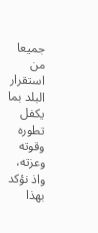جميعا من استقرار البلد بما يكفل تطوره وقوته وعزته، واذ نؤكد بهذا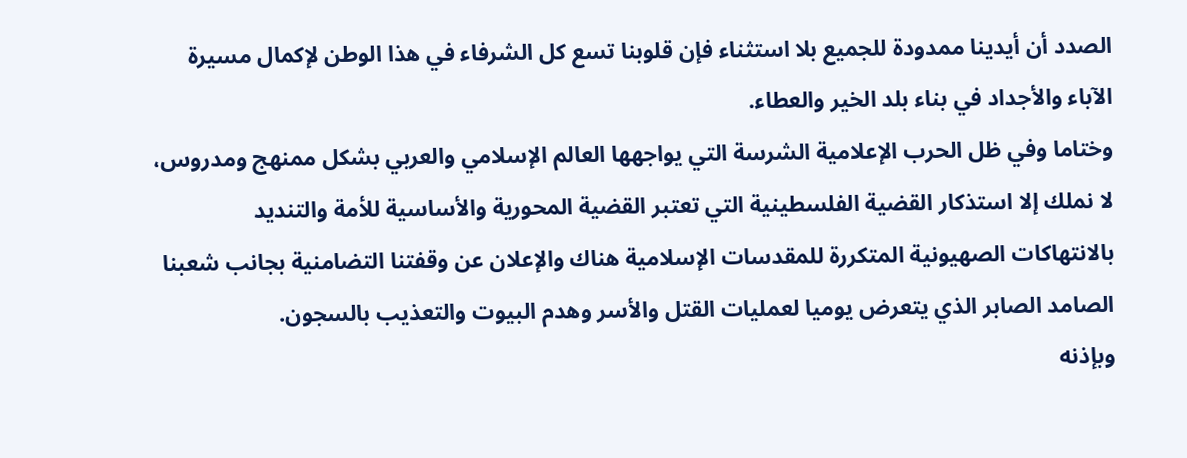الصدد أن أيدينا ممدودة للجميع بلا استثناء فإن قلوبنا تسع كل الشرفاء في هذا الوطن لإكمال مسيرة الآباء والأجداد في بناء بلد الخير والعطاء.
وختاما وفي ظل الحرب الإعلامية الشرسة التي يواجهها العالم الإسلامي والعربي بشكل ممنهج ومدروس، لا نملك إلا استذكار القضية الفلسطينية التي تعتبر القضية المحورية والأساسية للأمة والتنديد بالانتهاكات الصهيونية المتكررة للمقدسات الإسلامية هناك والإعلان عن وقفتنا التضامنية بجانب شعبنا الصامد الصابر الذي يتعرض يوميا لعمليات القتل والأسر وهدم البيوت والتعذيب بالسجون.
وبإذنه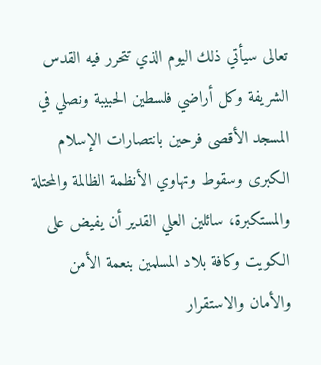تعالى سيأتي ذلك اليوم الذي تتحرر فيه القدس الشريفة وكل أراضي فلسطين الحبيبة ونصلي في المسجد الأقصى فرحين بانتصارات الإسلام الكبرى وسقوط وتهاوي الأنظمة الظالمة والمحتلة والمستكبرة، سائلين العلي القدير أن يفيض على الكويت وكافة بلاد المسلمين بنعمة الأمن والأمان والاستقرار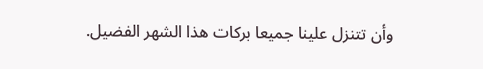وأن تتنزل علينا جميعا بركات هذا الشهر الفضيل.